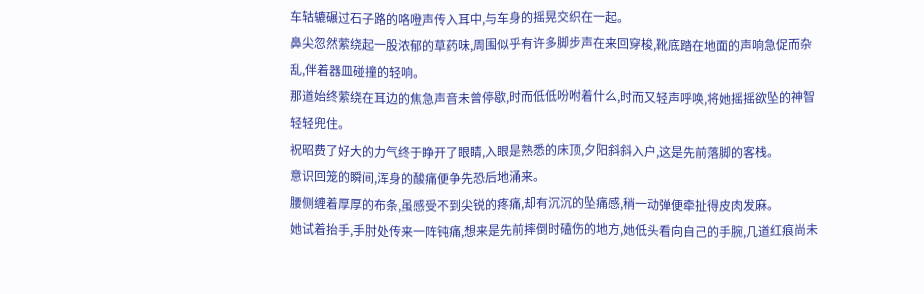车轱辘碾过石子路的咯噔声传入耳中,与车身的摇晃交织在一起。
鼻尖忽然萦绕起一股浓郁的草药味,周围似乎有许多脚步声在来回穿梭,靴底踏在地面的声响急促而杂乱,伴着器皿碰撞的轻响。
那道始终萦绕在耳边的焦急声音未曾停歇,时而低低吩咐着什么,时而又轻声呼唤,将她摇摇欲坠的神智轻轻兜住。
祝昭费了好大的力气终于睁开了眼睛,入眼是熟悉的床顶,夕阳斜斜入户,这是先前落脚的客栈。
意识回笼的瞬间,浑身的酸痛便争先恐后地涌来。
腰侧缠着厚厚的布条,虽感受不到尖锐的疼痛,却有沉沉的坠痛感,稍一动弹便牵扯得皮肉发麻。
她试着抬手,手肘处传来一阵钝痛,想来是先前摔倒时磕伤的地方,她低头看向自己的手腕,几道红痕尚未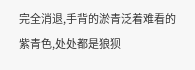完全消退,手背的淤青泛着难看的紫青色,处处都是狼狈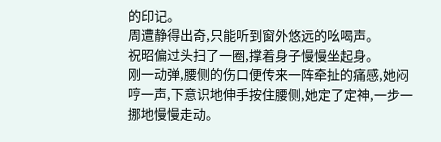的印记。
周遭静得出奇,只能听到窗外悠远的吆喝声。
祝昭偏过头扫了一圈,撑着身子慢慢坐起身。
刚一动弹,腰侧的伤口便传来一阵牵扯的痛感,她闷哼一声,下意识地伸手按住腰侧,她定了定神,一步一挪地慢慢走动。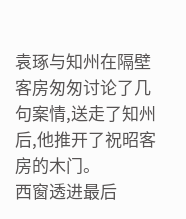袁琢与知州在隔壁客房匆匆讨论了几句案情,送走了知州后,他推开了祝昭客房的木门。
西窗透进最后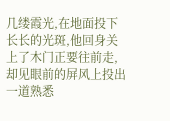几缕霞光,在地面投下长长的光斑,他回身关上了木门正要往前走,却见眼前的屏风上投出一道熟悉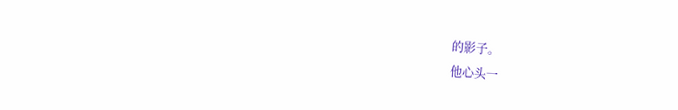的影子。
他心头一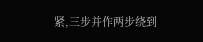紧,三步并作两步绕到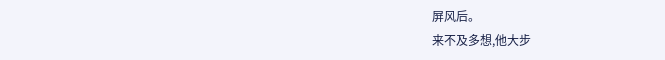屏风后。
来不及多想,他大步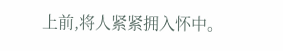上前,将人紧紧拥入怀中。